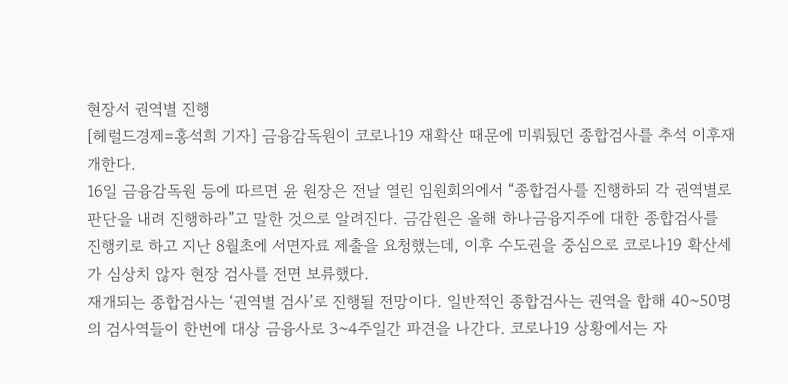현장서 권역별 진행
[헤럴드경제=홍석희 기자] 금융감독원이 코로나19 재확산 때문에 미뤄뒀던 종합검사를 추석 이후재개한다.
16일 금융감독원 등에 따르면 윤 원장은 전날 열린 임원회의에서 “종합검사를 진행하되 각 권역별로 판단을 내려 진행하라”고 말한 것으로 알려진다. 금감원은 올해 하나금융지주에 대한 종합검사를 진행키로 하고 지난 8월초에 서면자료 제출을 요청했는데, 이후 수도권을 중심으로 코로나19 확산세가 심상치 않자 현장 검사를 전면 보류했다.
재개되는 종합검사는 ‘권역별 검사’로 진행될 전망이다. 일반적인 종합검사는 권역을 합해 40~50명의 검사역들이 한번에 대상 금융사로 3~4주일간 파견을 나간다. 코로나19 상황에서는 자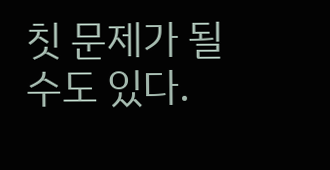칫 문제가 될 수도 있다.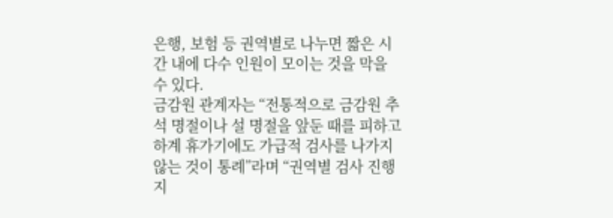은행, 보험 등 권역별로 나누면 짧은 시간 내에 다수 인원이 모이는 것을 막을 수 있다.
금감원 관계자는 “전통적으로 금감원 추석 명절이나 설 명절을 앞둔 때를 피하고 하계 휴가기에도 가급적 검사를 나가지 않는 것이 통례”라며 “권역별 검사 진행 지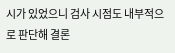시가 있었으니 검사 시점도 내부적으로 판단해 결론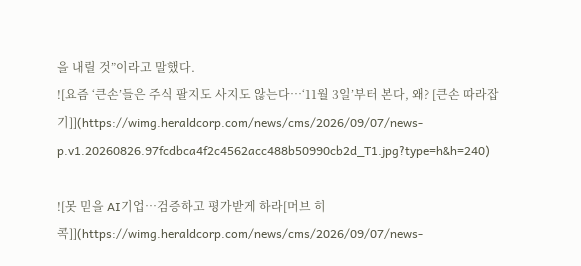을 내릴 것”이라고 말했다.
![요즘 ‘큰손’들은 주식 팔지도 사지도 않는다…‘11월 3일’부터 본다, 왜? [큰손 따라잡기]](https://wimg.heraldcorp.com/news/cms/2026/09/07/news-p.v1.20260826.97fcdbca4f2c4562acc488b50990cb2d_T1.jpg?type=h&h=240)

![못 믿을 AI기업…검증하고 평가받게 하라[머브 히콕]](https://wimg.heraldcorp.com/news/cms/2026/09/07/news-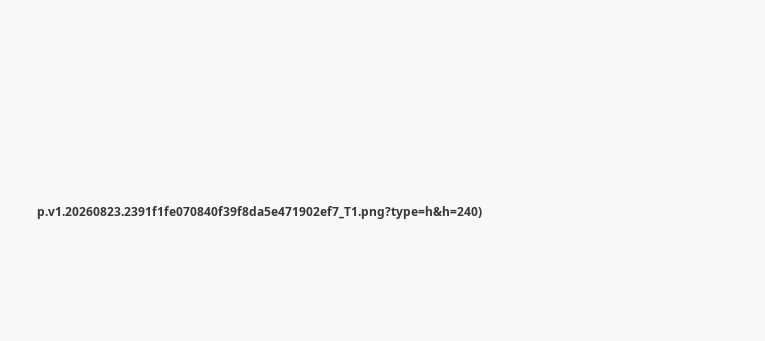p.v1.20260823.2391f1fe070840f39f8da5e471902ef7_T1.png?type=h&h=240)